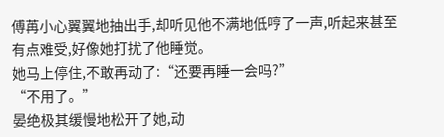傅苒小心翼翼地抽出手,却听见他不满地低哼了一声,听起来甚至有点难受,好像她打扰了他睡觉。
她马上停住,不敢再动了:“还要再睡一会吗?”
“不用了。”
晏绝极其缓慢地松开了她,动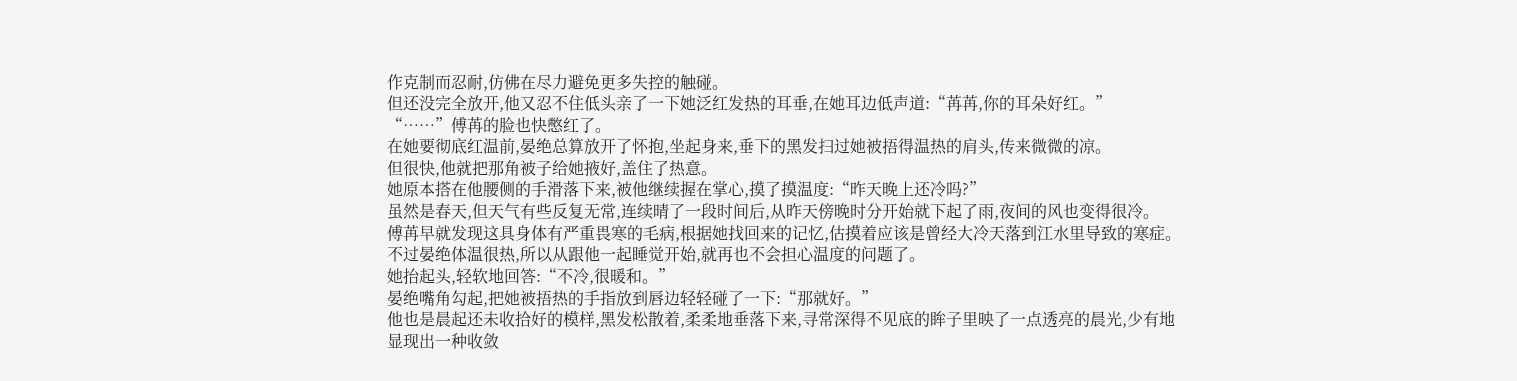作克制而忍耐,仿佛在尽力避免更多失控的触碰。
但还没完全放开,他又忍不住低头亲了一下她泛红发热的耳垂,在她耳边低声道:“苒苒,你的耳朵好红。”
“……”傅苒的脸也快憋红了。
在她要彻底红温前,晏绝总算放开了怀抱,坐起身来,垂下的黑发扫过她被捂得温热的肩头,传来微微的凉。
但很快,他就把那角被子给她掖好,盖住了热意。
她原本搭在他腰侧的手滑落下来,被他继续握在掌心,摸了摸温度:“昨天晚上还冷吗?”
虽然是春天,但天气有些反复无常,连续晴了一段时间后,从昨天傍晚时分开始就下起了雨,夜间的风也变得很冷。
傅苒早就发现这具身体有严重畏寒的毛病,根据她找回来的记忆,估摸着应该是曾经大冷天落到江水里导致的寒症。
不过晏绝体温很热,所以从跟他一起睡觉开始,就再也不会担心温度的问题了。
她抬起头,轻软地回答:“不冷,很暖和。”
晏绝嘴角勾起,把她被捂热的手指放到唇边轻轻碰了一下:“那就好。”
他也是晨起还未收拾好的模样,黑发松散着,柔柔地垂落下来,寻常深得不见底的眸子里映了一点透亮的晨光,少有地显现出一种收敛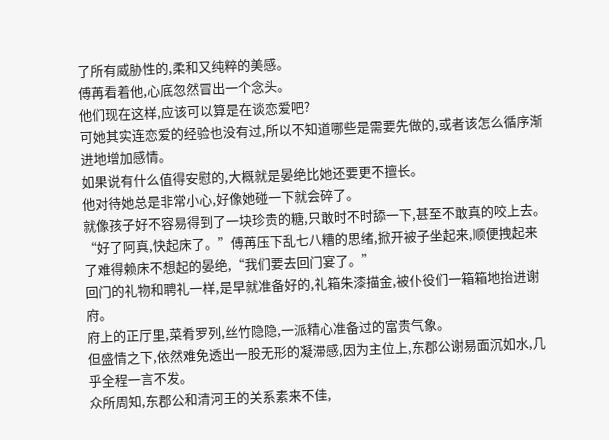了所有威胁性的,柔和又纯粹的美感。
傅苒看着他,心底忽然冒出一个念头。
他们现在这样,应该可以算是在谈恋爱吧?
可她其实连恋爱的经验也没有过,所以不知道哪些是需要先做的,或者该怎么循序渐进地增加感情。
如果说有什么值得安慰的,大概就是晏绝比她还要更不擅长。
他对待她总是非常小心,好像她碰一下就会碎了。
就像孩子好不容易得到了一块珍贵的糖,只敢时不时舔一下,甚至不敢真的咬上去。
“好了阿真,快起床了。”傅苒压下乱七八糟的思绪,掀开被子坐起来,顺便拽起来了难得赖床不想起的晏绝,“我们要去回门宴了。”
回门的礼物和聘礼一样,是早就准备好的,礼箱朱漆描金,被仆役们一箱箱地抬进谢府。
府上的正厅里,菜肴罗列,丝竹隐隐,一派精心准备过的富贵气象。
但盛情之下,依然难免透出一股无形的凝滞感,因为主位上,东郡公谢易面沉如水,几乎全程一言不发。
众所周知,东郡公和清河王的关系素来不佳,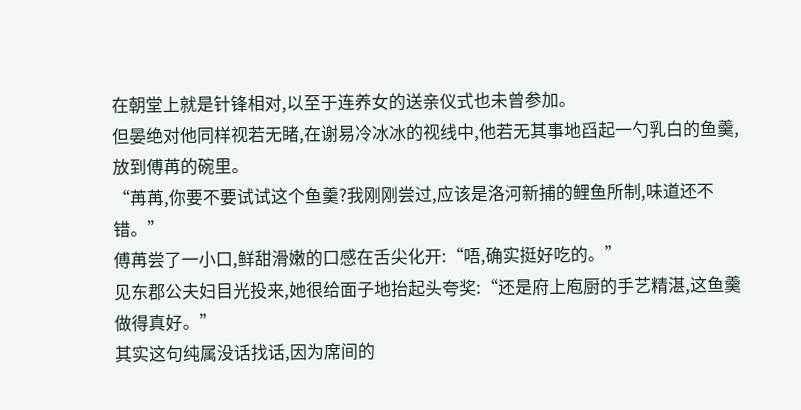在朝堂上就是针锋相对,以至于连养女的送亲仪式也未曾参加。
但晏绝对他同样视若无睹,在谢易冷冰冰的视线中,他若无其事地舀起一勺乳白的鱼羹,放到傅苒的碗里。
“苒苒,你要不要试试这个鱼羹?我刚刚尝过,应该是洛河新捕的鲤鱼所制,味道还不错。”
傅苒尝了一小口,鲜甜滑嫩的口感在舌尖化开:“唔,确实挺好吃的。”
见东郡公夫妇目光投来,她很给面子地抬起头夸奖:“还是府上庖厨的手艺精湛,这鱼羹做得真好。”
其实这句纯属没话找话,因为席间的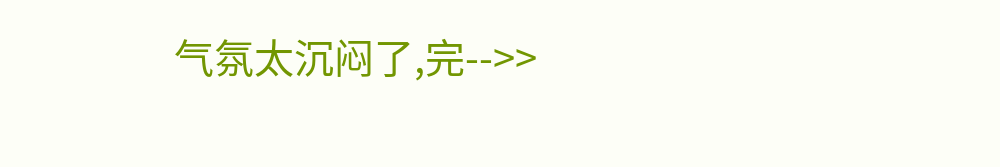气氛太沉闷了,完-->>